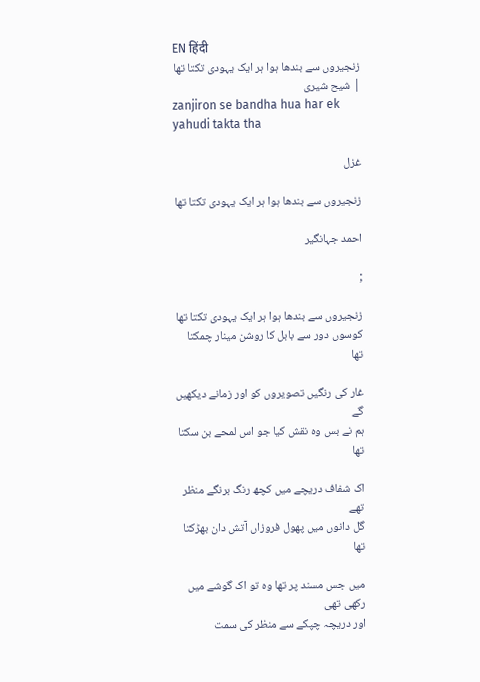EN हिंदी
زنجیروں سے بندھا ہوا ہر ایک یہودی تکتا تھا | شیح شیری
zanjiron se bandha hua har ek yahudi takta tha

غزل

زنجیروں سے بندھا ہوا ہر ایک یہودی تکتا تھا

احمد جہانگیر

;

زنجیروں سے بندھا ہوا ہر ایک یہودی تکتا تھا
کوسوں دور سے بابل کا روشن مینار چمکتا تھا

غار کی رنگیں تصویروں کو اور زمانے دیکھیں گے
ہم نے بس وہ نقش کیا جو اس لمحے بن سکتا تھا

اک شفاف دریچے میں کچھ رنگ برنگے منظر تھے
گل دانوں میں پھول فروزاں آتش دان بھڑکتا تھا

میں جس مسند پر تھا وہ تو اک گوشے میں رکھی تھی
اور دریچہ چپکے سے منظر کی سمت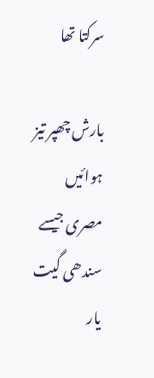سرکتا تھا

بارش چھپر تیز ہوائیں مصری جیسے سندھی گیت
یار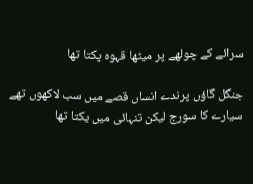سرائے کے چولھے پر میٹھا قہوہ پکتا تھا

جنگل گاؤں پرندے انساں قصے میں سب لاکھوں تھے
سیارے کا سورج لیکن تنہائی میں یکتا تھا